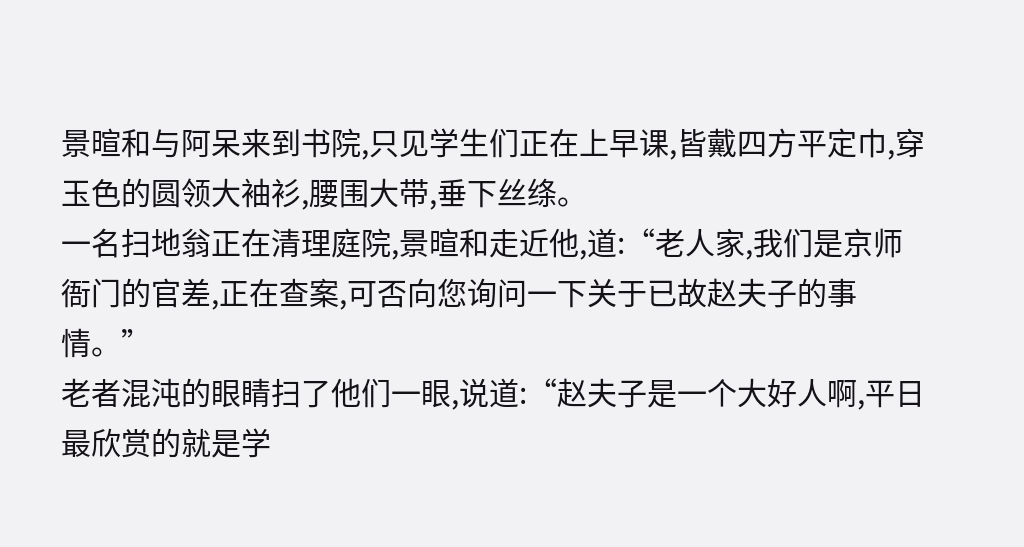景暄和与阿呆来到书院,只见学生们正在上早课,皆戴四方平定巾,穿玉色的圆领大袖衫,腰围大带,垂下丝绦。
一名扫地翁正在清理庭院,景暄和走近他,道:“老人家,我们是京师衙门的官差,正在查案,可否向您询问一下关于已故赵夫子的事情。”
老者混沌的眼睛扫了他们一眼,说道:“赵夫子是一个大好人啊,平日最欣赏的就是学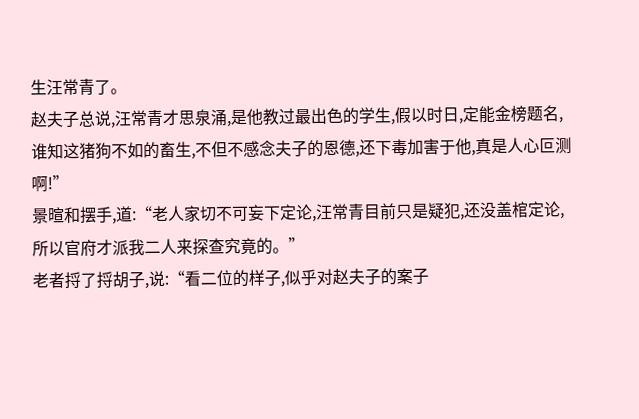生汪常青了。
赵夫子总说,汪常青才思泉涌,是他教过最出色的学生,假以时日,定能金榜题名,谁知这猪狗不如的畜生,不但不感念夫子的恩德,还下毒加害于他,真是人心叵测啊!”
景暄和摆手,道:“老人家切不可妄下定论,汪常青目前只是疑犯,还没盖棺定论,所以官府才派我二人来探查究竟的。”
老者捋了捋胡子,说:“看二位的样子,似乎对赵夫子的案子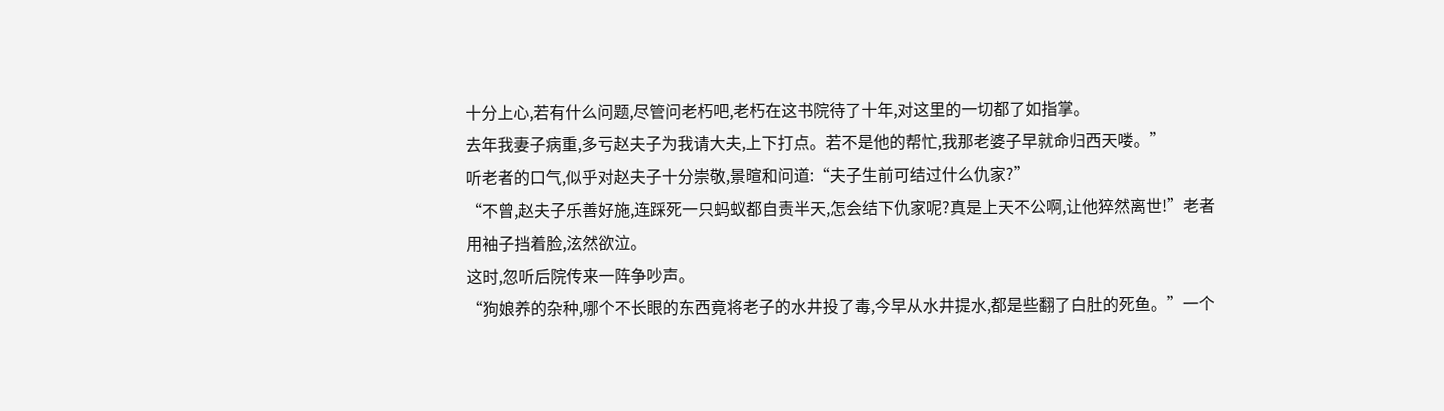十分上心,若有什么问题,尽管问老朽吧,老朽在这书院待了十年,对这里的一切都了如指掌。
去年我妻子病重,多亏赵夫子为我请大夫,上下打点。若不是他的帮忙,我那老婆子早就命归西天喽。”
听老者的口气,似乎对赵夫子十分崇敬,景暄和问道:“夫子生前可结过什么仇家?”
“不曾,赵夫子乐善好施,连踩死一只蚂蚁都自责半天,怎会结下仇家呢?真是上天不公啊,让他猝然离世!”老者用袖子挡着脸,泫然欲泣。
这时,忽听后院传来一阵争吵声。
“狗娘养的杂种,哪个不长眼的东西竟将老子的水井投了毒,今早从水井提水,都是些翻了白肚的死鱼。”一个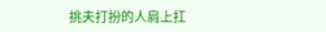挑夫打扮的人肩上扛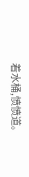着水桶,愤愤道。